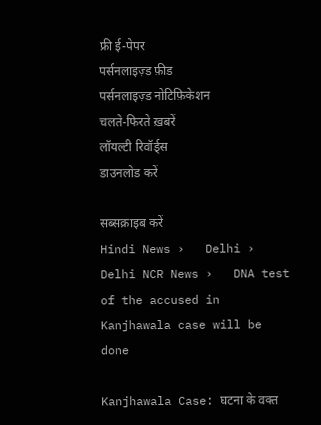फ्री ई-पेपर
पर्सनलाइज़्ड फ़ीड
पर्सनलाइज़्ड नोटिफ़िकेशन
चलते-फिरते ख़बरें
लॉयल्टी रिवॉर्ड्स
डाउनलोड करें

सब्सक्राइब करें
Hindi News ›   Delhi ›   Delhi NCR News ›   DNA test of the accused in Kanjhawala case will be done

Kanjhawala Case: घटना के वक्त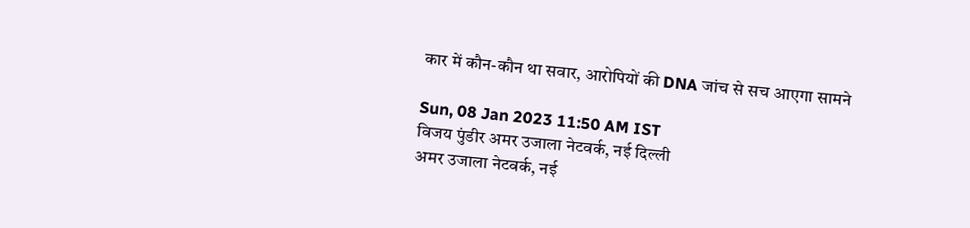कार में कौन-कौन था सवार, आरोपियों की DNA जांच से सच आएगा सामने

Sun, 08 Jan 2023 11:50 AM IST
विजय पुंडीर अमर उजाला नेटवर्क, नई दिल्ली
अमर उजाला नेटवर्क, नई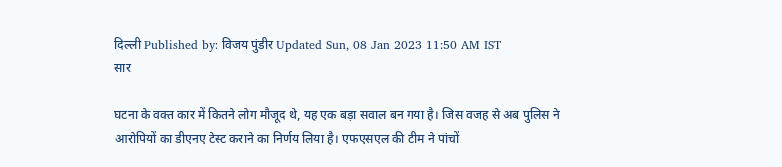दिल्ली Published by: विजय पुंडीर Updated Sun, 08 Jan 2023 11:50 AM IST
सार

घटना के वक्त कार में कितने लोग मौजूद थे, यह एक बड़ा सवाल बन गया है। जिस वजह से अब पुलिस ने आरोपियों का डीएनए टेस्ट कराने का निर्णय लिया है। एफएसएल की टीम ने पांचों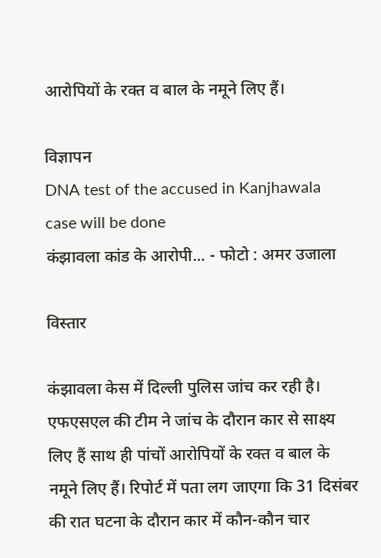आरोपियों के रक्त व बाल के नमूने लिए हैं।

विज्ञापन
DNA test of the accused in Kanjhawala case will be done
कंझावला कांड के आरोपी... - फोटो : अमर उजाला

विस्तार

कंझावला केस में दिल्ली पुलिस जांच कर रही है। एफएसएल की टीम ने जांच के दौरान कार से साक्ष्य लिए हैं साथ ही पांचों आरोपियों के रक्त व बाल के नमूने लिए हैं। रिपोर्ट में पता लग जाएगा कि 31 दिसंबर की रात घटना के दौरान कार में कौन-कौन चार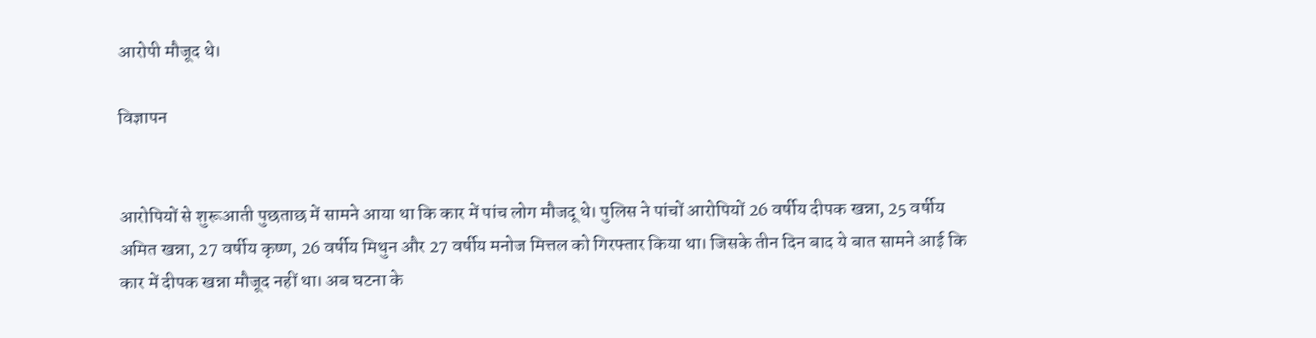आरोपी मौजूद थे।

विज्ञापन


आरोपियों से शुरूआती पुछताछ में सामने आया था कि कार में पांच लोग मौजदू थे। पुलिस ने पांचों आरोपियों 26 वर्षीय दीपक खन्ना, 25 वर्षीय अमित खन्ना, 27 वर्षीय कृष्ण, 26 वर्षीय मिथुन और 27 वर्षीय मनोज मित्तल को गिरफ्तार किया था। जिसके तीन दिन बाद ये बात सामने आई कि कार में दीपक खन्ना मौजूद नहीं था। अब घटना के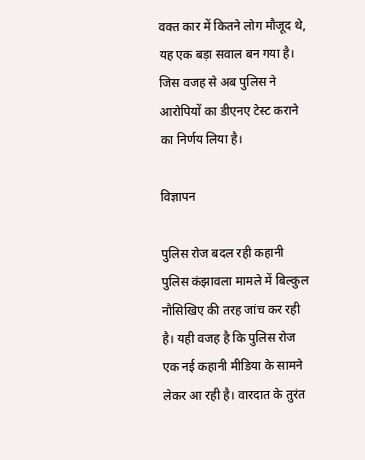वक्त कार में कितने लोग मौजूद थे, यह एक बड़ा सवाल बन गया है। जिस वजह से अब पुलिस ने आरोपियों का डीएनए टेस्ट कराने का निर्णय लिया है।

विज्ञापन

पुलिस रोज बदल रही कहानी
पुलिस कंझावला मामले में बिल्कुल नौसिखिए की तरह जांच कर रही है। यही वजह है कि पुलिस रोज एक नई कहानी मीडिया के सामने लेकर आ रही है। वारदात के तुरंत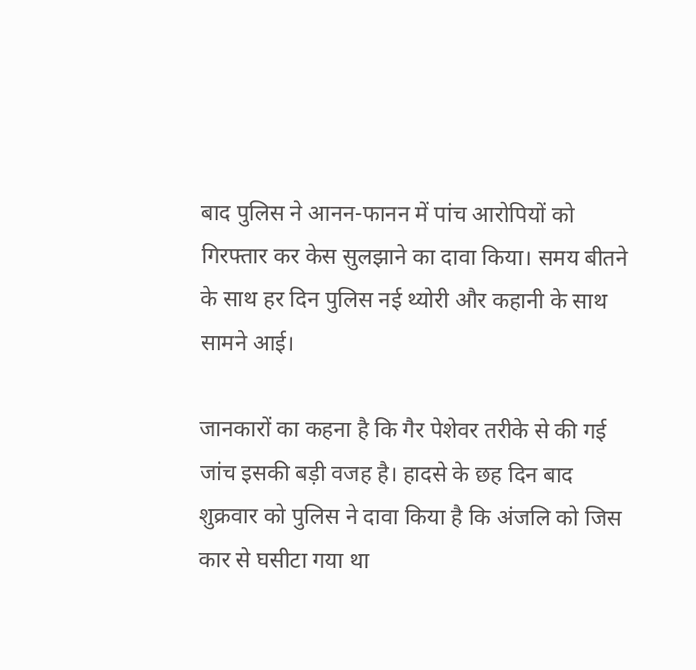बाद पुलिस ने आनन-फानन में पांच आरोपियों को गिरफ्तार कर केस सुलझाने का दावा किया। समय बीतने के साथ हर दिन पुलिस नई थ्योरी और कहानी के साथ सामने आई।

जानकारों का कहना है कि गैर पेशेवर तरीके से की गई जांच इसकी बड़ी वजह है। हादसे के छह दिन बाद शुक्रवार को पुलिस ने दावा किया है कि अंजलि को जिस कार से घसीटा गया था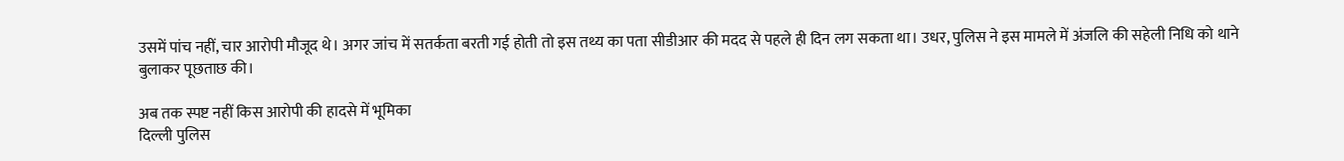उसमें पांच नहीं, चार आरोपी मौजूद थे। अगर जांच में सतर्कता बरती गई होती तो इस तथ्य का पता सीडीआर की मदद से पहले ही दिन लग सकता था। उधर, पुलिस ने इस मामले में अंजलि की सहेली निधि को थाने बुलाकर पूछताछ की।

अब तक स्पष्ट नहीं किस आरोपी की हादसे में भूमिका
दिल्ली पुलिस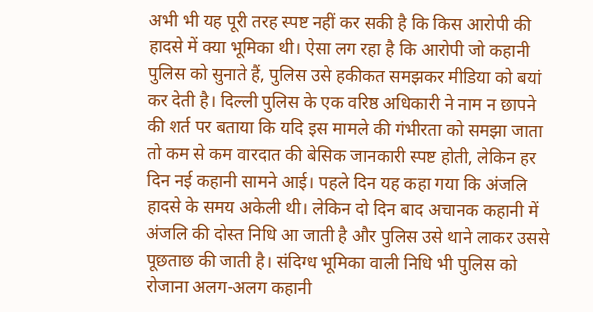अभी भी यह पूरी तरह स्पष्ट नहीं कर सकी है कि किस आरोपी की हादसे में क्या भूमिका थी। ऐसा लग रहा है कि आरोपी जो कहानी पुलिस को सुनाते हैं, पुलिस उसे हकीकत समझकर मीडिया को बयां कर देती है। दिल्ली पुलिस के एक वरिष्ठ अधिकारी ने नाम न छापने की शर्त पर बताया कि यदि इस मामले की गंभीरता को समझा जाता तो कम से कम वारदात की बेसिक जानकारी स्पष्ट होती, लेकिन हर दिन नई कहानी सामने आई। पहले दिन यह कहा गया कि अंजलि हादसे के समय अकेली थी। लेकिन दो दिन बाद अचानक कहानी में अंजलि की दोस्त निधि आ जाती है और पुलिस उसे थाने लाकर उससे पूछताछ की जाती है। संदिग्ध भूमिका वाली निधि भी पुलिस को रोजाना अलग-अलग कहानी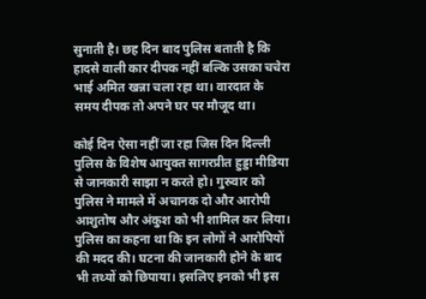सुनाती है। छह दिन बाद पुलिस बताती है कि हादसे वाली कार दीपक नहीं बल्कि उसका चचेरा भाई अमित खन्ना चला रहा था। वारदात के समय दीपक तो अपने घर पर मौजूद था।

कोई दिन ऐसा नहीं जा रहा जिस दिन दिल्ली पुलिस के विशेष आयुक्त सागरप्रीत हुड्डा मीडिया से जानकारी साझा न करते हो। गुरुवार को पुलिस ने मामले में अचानक दो और आरोपी आशुतोष और अंकुश को भी शामिल कर लिया। पुलिस का कहना था कि इन लोगों ने आरोपियों की मदद की। घटना की जानकारी होने के बाद भी तथ्यों को छिपाया। इसलिए इनको भी इस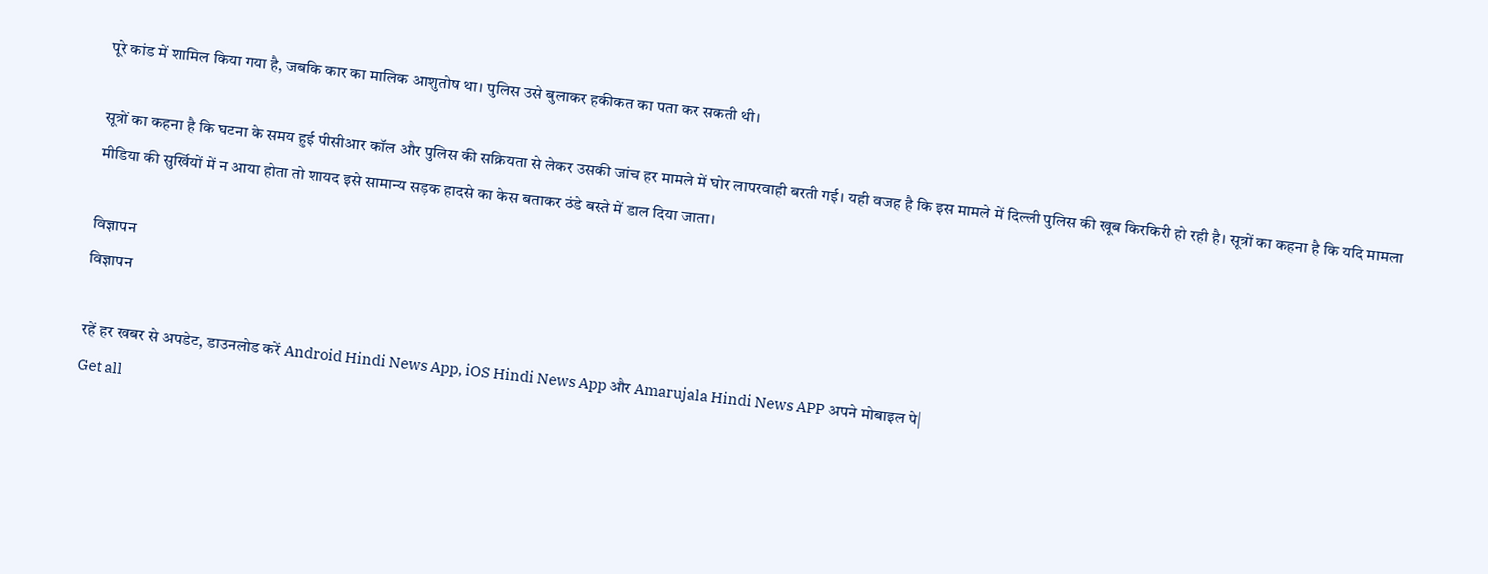पूरे कांड में शामिल किया गया है, जबकि कार का मालिक आशुतोष था। पुलिस उसे बुलाकर हकीकत का पता कर सकती थी।

सूत्रों का कहना है कि घटना के समय हुई पीसीआर कॉल और पुलिस की सक्रियता से लेकर उसकी जांच हर मामले में घोर लापरवाही बरती गई। यही वजह है कि इस मामले में दिल्ली पुलिस की खूब किरकिरी हो रही है। सूत्रों का कहना है कि यदि मामला मीडिया की सुर्खियों में न आया होता तो शायद इसे सामान्य सड़क हादसे का केस बताकर ठंडे बस्ते में डाल दिया जाता।

विज्ञापन
विज्ञापन

रहें हर खबर से अपडेट, डाउनलोड करें Android Hindi News App, iOS Hindi News App और Amarujala Hindi News APP अपने मोबाइल पे|
Get all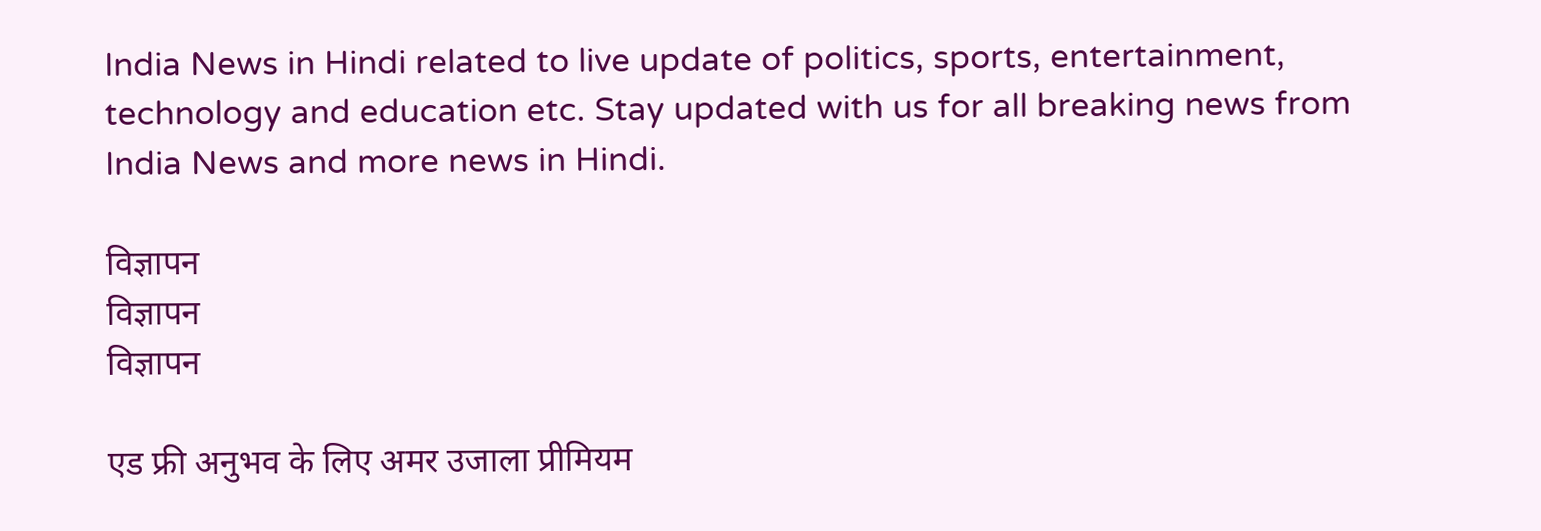India News in Hindi related to live update of politics, sports, entertainment, technology and education etc. Stay updated with us for all breaking news from India News and more news in Hindi.

विज्ञापन
विज्ञापन
विज्ञापन

एड फ्री अनुभव के लिए अमर उजाला प्रीमियम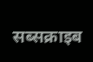सब्सक्राइब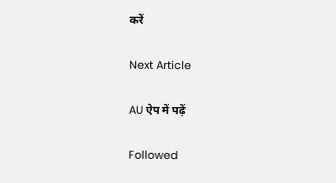करें

Next Article

AU ऐप में पढ़ें

Followed